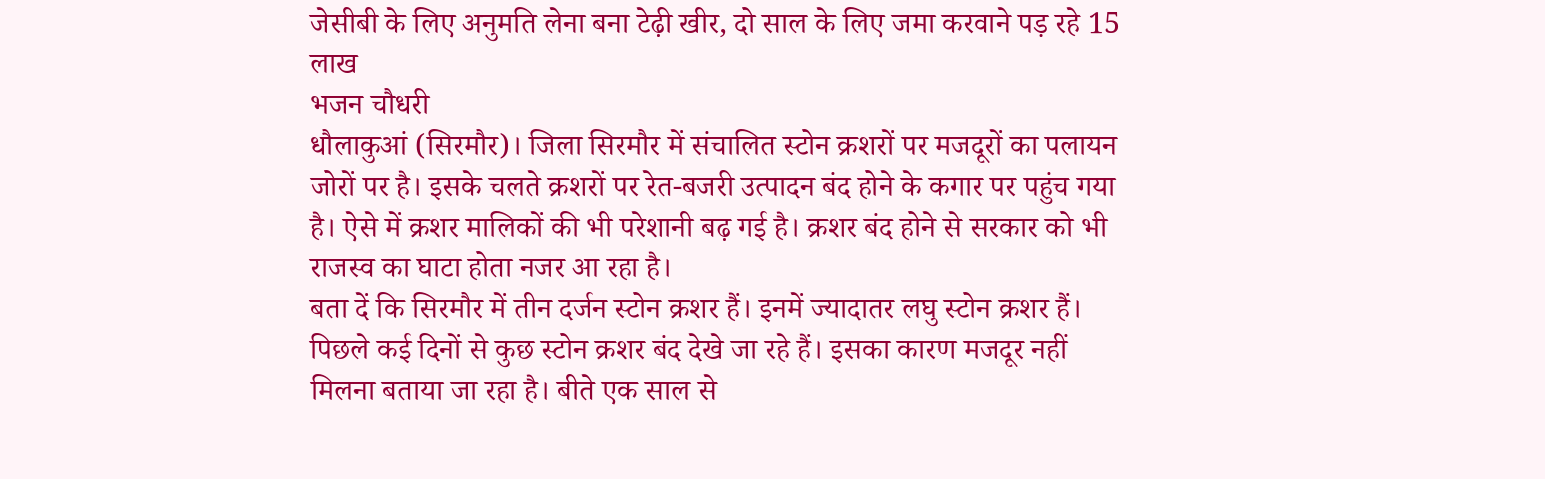जेसीबी के लिए अनुमति लेना बना टेढ़ी खीर, दो साल के लिए जमा करवाने पड़ रहे 15 लाख
भजन चौधरी
धौलाकुआं (सिरमौर)। जिला सिरमौर में संचालित स्टोन क्रशरों पर मजदूरों का पलायन जोरों पर है। इसके चलते क्रशरों पर रेत-बजरी उत्पादन बंद होने के कगार पर पहुंच गया है। ऐसे में क्रशर मालिकों की भी परेशानी बढ़ गई है। क्रशर बंद होने से सरकार को भी राजस्व का घाटा होता नजर आ रहा है।
बता दें कि सिरमौर में तीन दर्जन स्टोन क्रशर हैं। इनमें ज्यादातर लघु स्टोन क्रशर हैं। पिछले कई दिनों से कुछ स्टोन क्रशर बंद देखे जा रहे हैं। इसका कारण मजदूर नहीं मिलना बताया जा रहा है। बीते एक साल से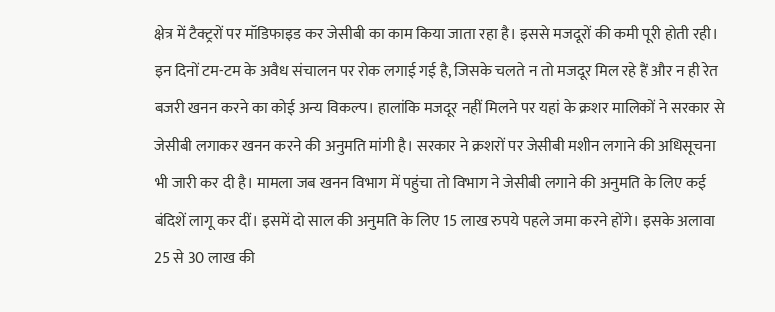क्षेत्र में टैक्ट्ररों पर मॉडिफाइड कर जेसीबी का काम किया जाता रहा है। इससे मजदूरों की कमी पूरी होती रही। इन दिनों टम-टम के अवैध संचालन पर रोक लगाई गई है, जिसके चलते न तो मजदूर मिल रहे हैं और न ही रेत बजरी खनन करने का कोई अन्य विकल्प। हालांकि मजदूर नहीं मिलने पर यहां के क्रशर मालिकों ने सरकार से जेसीबी लगाकर खनन करने की अनुमति मांगी है। सरकार ने क्रशरों पर जेसीबी मशीन लगाने की अधिसूचना भी जारी कर दी है। मामला जब खनन विभाग में पहुंचा तो विभाग ने जेसीबी लगाने की अनुमति के लिए कई बंदिशें लागू कर दीं। इसमें दो साल की अनुमति के लिए 15 लाख रुपये पहले जमा करने होंगे। इसके अलावा 25 से 30 लाख की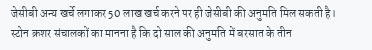जेसीबी अन्य खर्चे लगाकर 50 लाख खर्च करने पर ही जेसीबी की अनुमति मिल सकती है।
स्टोन क्रशर संचालकों का मानना है कि दो साल की अनुमति में बरसात के तीन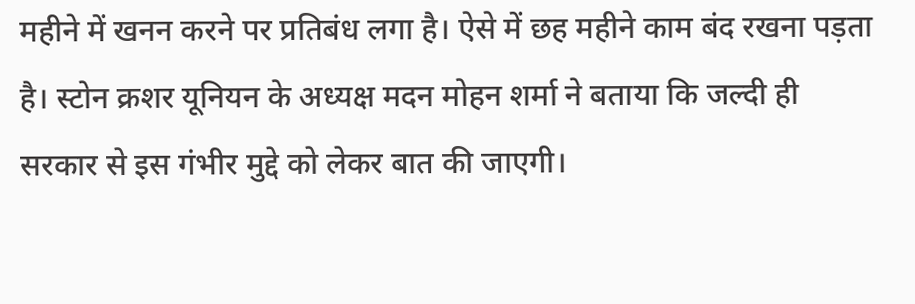महीने में खनन करने पर प्रतिबंध लगा है। ऐसे में छह महीने काम बंद रखना पड़ता है। स्टोन क्रशर यूनियन के अध्यक्ष मदन मोहन शर्मा ने बताया कि जल्दी ही सरकार से इस गंभीर मुद्दे को लेकर बात की जाएगी।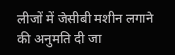लीजों में जेसीबी मशीन लगाने की अनुमति दी जा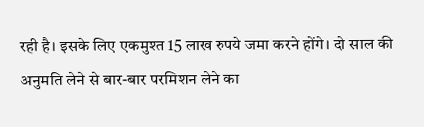रही है। इसके लिए एकमुश्त 15 लाख रुपये जमा करने होंगे। दो साल की अनुमति लेने से बार-बार परमिशन लेने का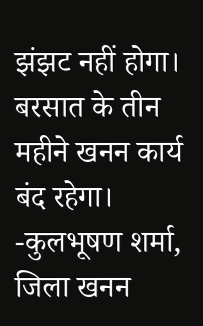झंझट नहीं होगा। बरसात के तीन महीने खनन कार्य बंद रहेगा। -कुलभूषण शर्मा, जिला खनन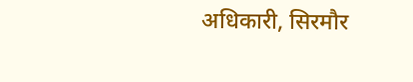अधिकारी, सिरमौर